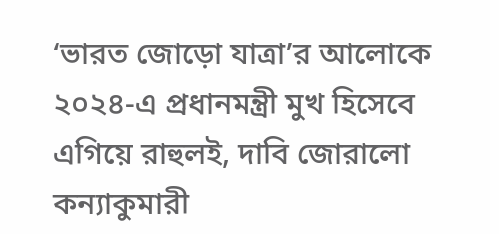‘ভারত জোড়ো যাত্রা’র আলোকে ২০২৪-এ প্রধানমন্ত্রী মুখ হিসেবে এগিয়ে রাহুলই, দাবি জোরালো
কন্যাকুমারী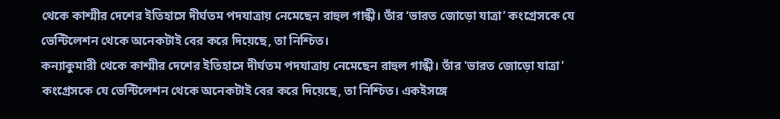থেকে কাশ্মীর দেশের ইতিহাসে দীর্ঘতম পদযাত্রায় নেমেছেন রাহুল গান্ধী। তাঁর ‘ভারত জোড়ো যাত্রা’ কংগ্রেসকে যে ভেন্টিলেশন থেকে অনেকটাই বের করে দিয়েছে, তা নিশ্চিত।
কন্যাকুমারী থেকে কাশ্মীর দেশের ইতিহাসে দীর্ঘতম পদযাত্রায় নেমেছেন রাহুল গান্ধী। তাঁর 'ভারত জোড়ো যাত্রা' কংগ্রেসকে যে ভেন্টিলেশন থেকে অনেকটাই বের করে দিয়েছে, তা নিশ্চিত। একইসঙ্গে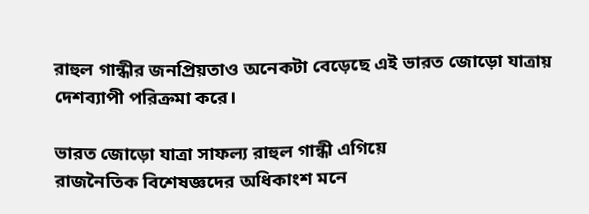রাহুল গান্ধীর জনপ্রিয়তাও অনেকটা বেড়েছে এই ভারত জোড়ো যাত্রায় দেশব্যাপী পরিক্রমা করে।

ভারত জোড়ো যাত্রা সাফল্য রাহুল গান্ধী এগিয়ে
রাজনৈতিক বিশেষজ্ঞদের অধিকাংশ মনে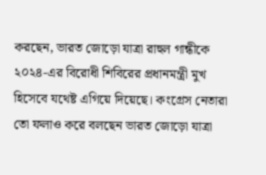করছেন, ভারত জোড়ো যাত্রা রাহুল গান্ধীকে ২০২৪-এর বিরোধী শিবিরের প্রধানমন্ত্রী মুখ হিসেবে যথেষ্ট এগিয়ে দিয়েছে। কংগ্রেস নেতারা তো ফলাও করে বলছেন ভারত জোড়ো যাত্রা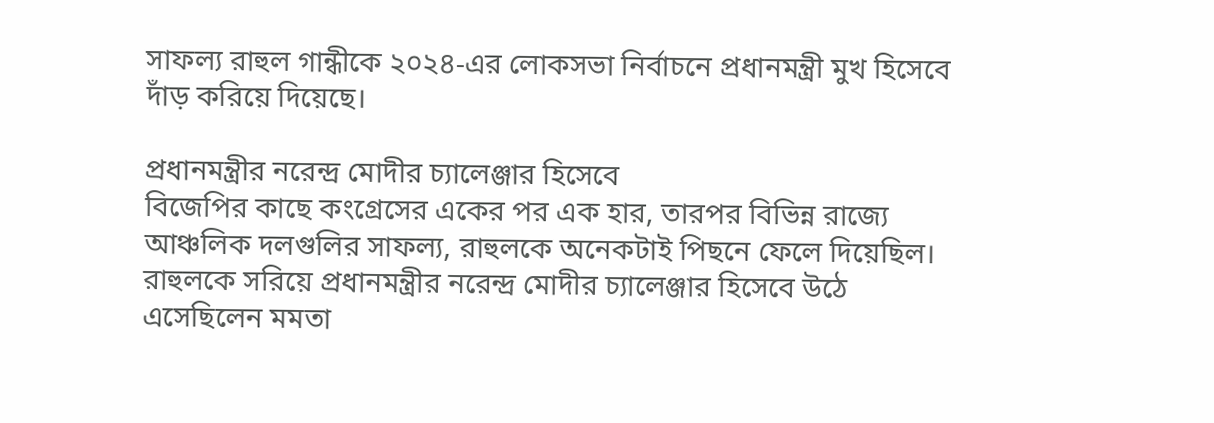সাফল্য রাহুল গান্ধীকে ২০২৪-এর লোকসভা নির্বাচনে প্রধানমন্ত্রী মুখ হিসেবে দাঁড় করিয়ে দিয়েছে।

প্রধানমন্ত্রীর নরেন্দ্র মোদীর চ্যালেঞ্জার হিসেবে
বিজেপির কাছে কংগ্রেসের একের পর এক হার, তারপর বিভিন্ন রাজ্যে আঞ্চলিক দলগুলির সাফল্য, রাহুলকে অনেকটাই পিছনে ফেলে দিয়েছিল। রাহুলকে সরিয়ে প্রধানমন্ত্রীর নরেন্দ্র মোদীর চ্যালেঞ্জার হিসেবে উঠে এসেছিলেন মমতা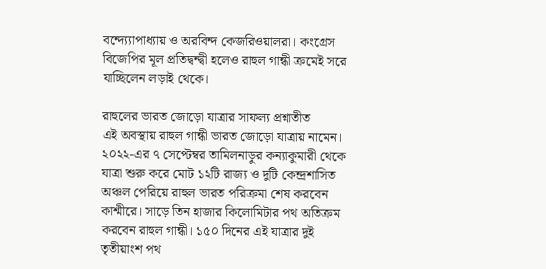বন্দ্য্যোপাধ্যায় ও অরবিন্দ কেজরিওয়ালরা। কংগ্রেস বিজেপির মূল প্রতিদ্বন্দ্বী হলেও রাহুল গান্ধী ক্রমেই সরে যাচ্ছিলেন লড়াই থেকে।

রাহুলের ভারত জোড়ো যাত্রার সাফল্য প্রশ্নাতীত
এই অবস্থায় রাহুল গান্ধী ভারত জোড়ো যাত্রায় নামেন। ২০২২-এর ৭ সেপ্টেম্বর তামিলনাড়ুর কন্যাকুমারী থেকে যাত্রা শুরু করে মোট ১২টি রাজ্য ও দুটি কেন্দ্রশাসিত অঞ্চল পেরিয়ে রাহুল ভারত পরিক্রমা শেষ করবেন কাশ্মীরে। সাড়ে তিন হাজার কিলোমিটার পথ অতিক্রম করবেন রাহুল গান্ধী। ১৫০ দিনের এই যাত্রার দুই তৃতীয়াংশ পথ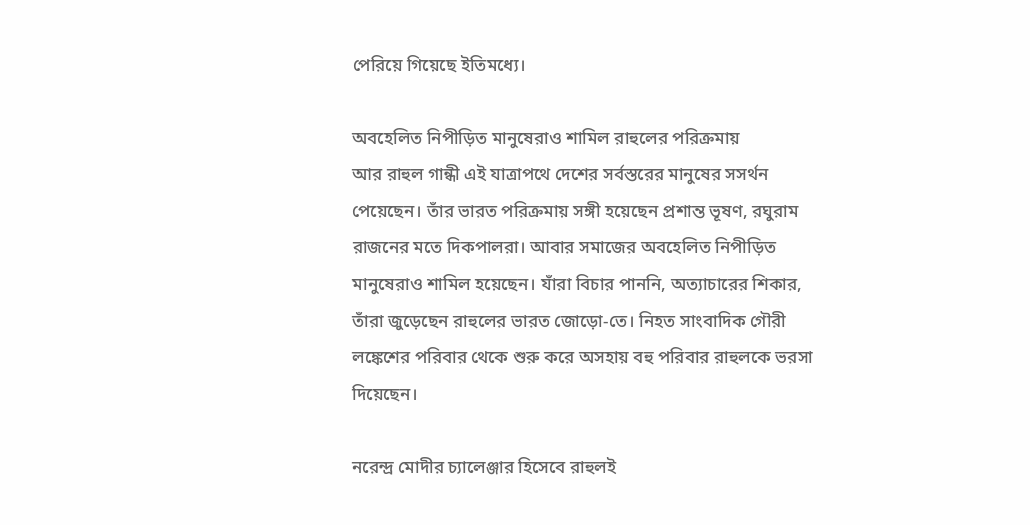পেরিয়ে গিয়েছে ইতিমধ্যে।

অবহেলিত নিপীড়িত মানুষেরাও শামিল রাহুলের পরিক্রমায়
আর রাহুল গান্ধী এই যাত্রাপথে দেশের সর্বস্তরের মানুষের সসর্থন পেয়েছেন। তাঁর ভারত পরিক্রমায় সঙ্গী হয়েছেন প্রশান্ত ভূষণ, রঘুরাম রাজনের মতে দিকপালরা। আবার সমাজের অবহেলিত নিপীড়িত মানুষেরাও শামিল হয়েছেন। যাঁরা বিচার পাননি, অত্যাচারের শিকার, তাঁরা জুড়েছেন রাহুলের ভারত জোড়ো-তে। নিহত সাংবাদিক গৌরী লঙ্কেশের পরিবার থেকে শুরু করে অসহায় বহু পরিবার রাহুলকে ভরসা দিয়েছেন।

নরেন্দ্র মোদীর চ্যালেঞ্জার হিসেবে রাহুলই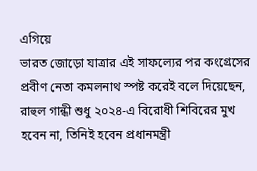এগিয়ে
ভারত জোড়ো যাত্রার এই সাফল্যের পর কংগ্রেসের প্রবীণ নেতা কমলনাথ স্পষ্ট করেই বলে দিয়েছেন, রাহুল গান্ধী শুধু ২০২৪-এ বিরোধী শিবিরের মুখ হবেন না, তিনিই হবেন প্রধানমন্ত্রী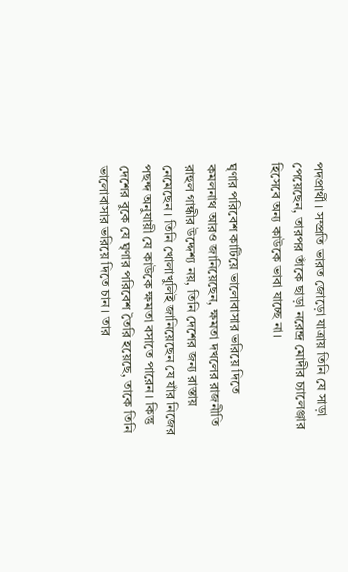পদপ্রার্থী। সম্প্রতি ভারত জোড়ো যাত্রায় তিনি যে সাড়া পেয়েছেন, তারপর তাঁকে ছাড়া নরেন্দ্র মোদীর চ্যালেঞ্জার হিসেবে অন্য কাউকে ভাবা যাচ্ছে না।

ঘৃণার পরিবেশ কাটিয়ে ভালোবাসার ভরিয়ে দিতে
কমলনাথ আরও জানিয়েছেন, ক্ষমতা দখলের রাজনীতি রাহুল গান্ধীর উদ্দেশ্য নয়, তিনি দেশের জন্য রাস্তায় নেমেছেন। তিনি খোলাখুলিই জানিয়েছেন যে যাঁর নিজের পছন্দ অনুযায়ী যে কাউকে ক্ষমতা বসাতে পারেন। কিন্তু দেশের বুকে যে ঘৃণার পরিবেশ তৈরি হয়েছে, তাকে তিনি ভালোবাসার ভরিয়ে দিতে চান। তার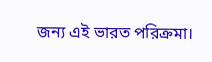জন্য এই ভারত পরিক্রমা।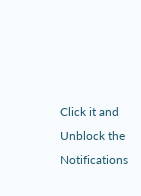Click it and Unblock the Notifications